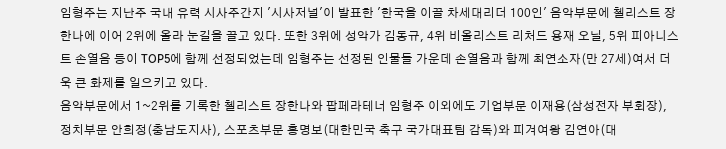임형주는 지난주 국내 유력 시사주간지 '시사저널'이 발표한 '한국을 이끌 차세대리더 100인' 음악부문에 첼리스트 장한나에 이어 2위에 올라 눈길을 끌고 있다. 또한 3위에 성악가 김동규, 4위 비올리스트 리처드 용재 오닐, 5위 피아니스트 손열음 등이 TOP5에 함께 선정되었는데 임형주는 선정된 인물들 가운데 손열음과 함께 최연소자(만 27세)여서 더욱 큰 화제를 일으키고 있다.
음악부문에서 1~2위를 기록한 첼리스트 장한나와 팝페라테너 임형주 이외에도 기업부문 이재용(삼성전자 부회장), 정치부문 안희정(충남도지사), 스포츠부문 홍명보(대한민국 축구 국가대표팀 감독)와 피겨여왕 김연아(대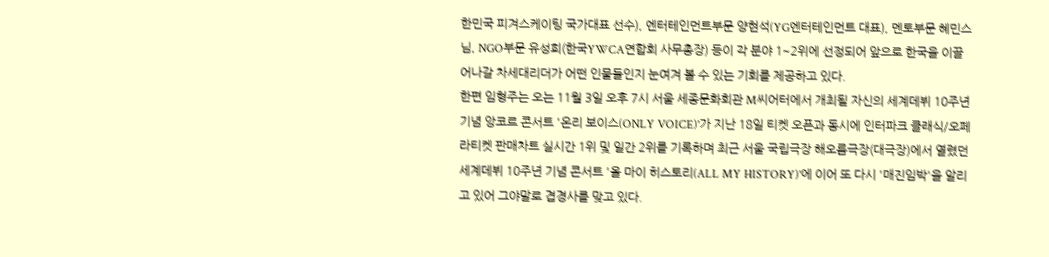한민국 피겨스케이팅 국가대표 선수), 엔터테인먼트부문 양현석(YG엔터테인먼트 대표), 멘토부문 혜민스님, NGO부문 유성희(한국YWCA연합회 사무총장) 등이 각 분야 1~2위에 선정되어 앞으로 한국을 이끌어나갈 차세대리더가 어떤 인물들인지 눈여겨 볼 수 있는 기회를 제공하고 있다.
한편 임형주는 오는 11월 3일 오후 7시 서울 세종문화회관 M씨어터에서 개최될 자신의 세계데뷔 10주년 기념 앙코르 콘서트 '온리 보이스(ONLY VOICE)'가 지난 18일 티켓 오픈과 동시에 인터파크 클래식/오페라티켓 판매차트 실시간 1위 및 일간 2위를 기록하며 최근 서울 국립극장 해오름극장(대극장)에서 열렸던 세계데뷔 10주년 기념 콘서트 '올 마이 히스토리(ALL MY HISTORY)'에 이어 또 다시 '매진임박'을 알리고 있어 그야말로 겹경사를 맞고 있다.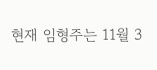현재 임형주는 11월 3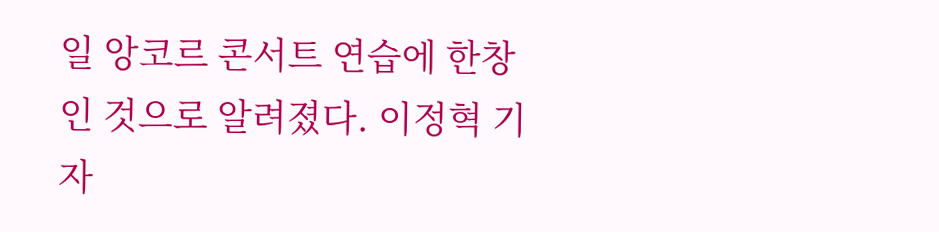일 앙코르 콘서트 연습에 한창인 것으로 알려졌다. 이정혁 기자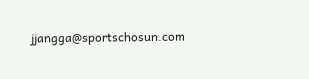jjangga@sportschosun.com